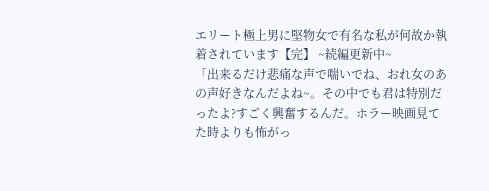エリート極上男に堅物女で有名な私が何故か執着されています【完】 ~続編更新中~
「出来るだけ悲痛な声で喘いでね、おれ女のあの声好きなんだよね~。その中でも君は特別だったよ?すごく興奮するんだ。ホラー映画見てた時よりも怖がっ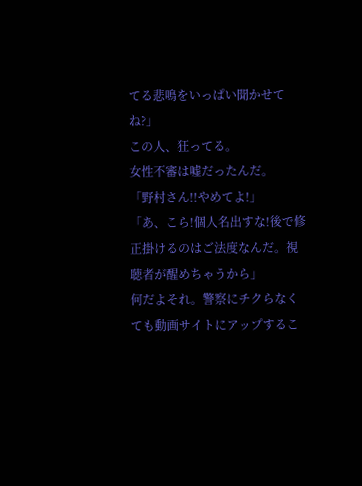てる悲鳴をいっぱい聞かせてね?」
この人、狂ってる。
女性不審は嘘だったんだ。
「野村さん!!やめてよ!」
「あ、こら!個人名出すな!後で修正掛けるのはご法度なんだ。視聴者が醒めちゃうから」
何だよそれ。警察にチクらなくても動画サイトにアップするこ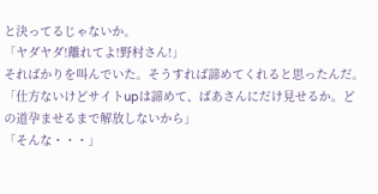と決ってるじゃないか。
「ヤダヤダ!離れてよ!野村さん!」
そればかりを叫んでいた。そうすれば諦めてくれると思ったんだ。
「仕方ないけどサイトupは諦めて、ばあさんにだけ見せるか。どの道孕ませるまで解放しないから」
「そんな・・・」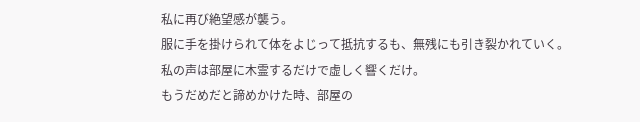私に再び絶望感が襲う。
服に手を掛けられて体をよじって抵抗するも、無残にも引き裂かれていく。
私の声は部屋に木霊するだけで虚しく響くだけ。
もうだめだと諦めかけた時、部屋の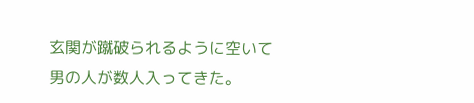玄関が蹴破られるように空いて男の人が数人入ってきた。